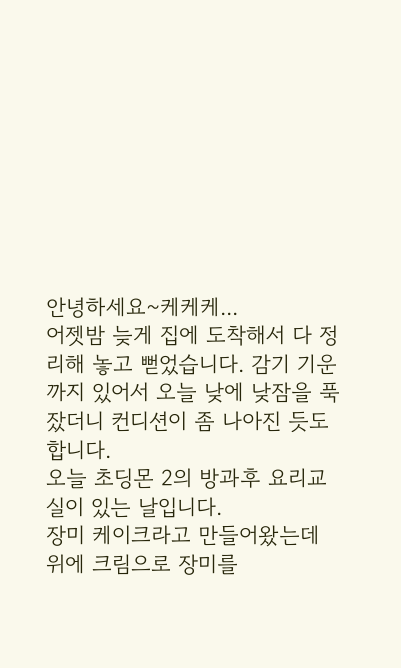안녕하세요~케케케...
어젯밤 늦게 집에 도착해서 다 정리해 놓고 뻗었습니다. 감기 기운까지 있어서 오늘 낮에 낮잠을 푹 잤더니 컨디션이 좀 나아진 듯도 합니다.
오늘 초딩몬 2의 방과후 요리교실이 있는 날입니다.
장미 케이크라고 만들어왔는데 위에 크림으로 장미를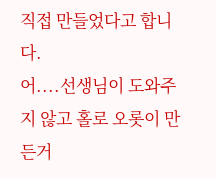직접 만들었다고 합니다.
어....선생님이 도와주지 않고 홀로 오롯이 만든거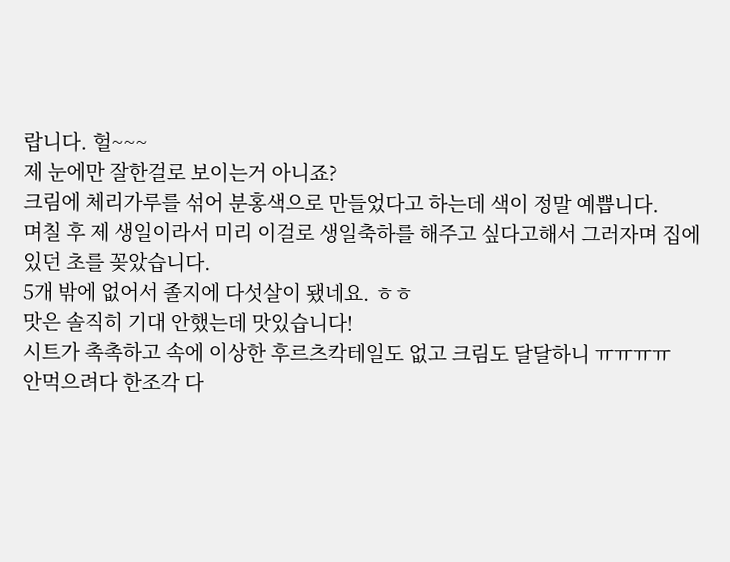랍니다. 헐~~~
제 눈에만 잘한걸로 보이는거 아니죠?
크림에 체리가루를 섞어 분홍색으로 만들었다고 하는데 색이 정말 예쁩니다.
며칠 후 제 생일이라서 미리 이걸로 생일축하를 해주고 싶다고해서 그러자며 집에 있던 초를 꽂았습니다.
5개 밖에 없어서 졸지에 다섯살이 됐네요. ㅎㅎ
맛은 솔직히 기대 안했는데 맛있습니다!
시트가 촉촉하고 속에 이상한 후르츠칵테일도 없고 크림도 달달하니 ㅠㅠㅠㅠ
안먹으려다 한조각 다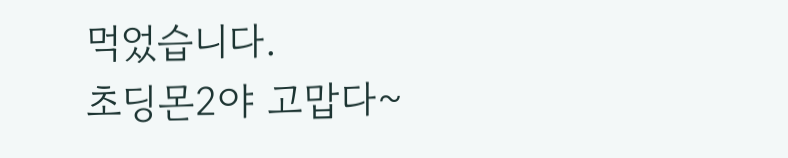먹었습니다.
초딩몬2야 고맙다~